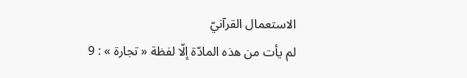الاستعمال القرآنيّ
لم يأت من هذه المادّة إلّا لفظة « تجارة » : 9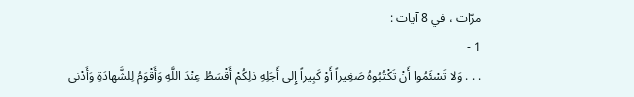مرّات ، في 8 آيات :
1 -
. . . وَلا تَسْئَمُوا أَنْ تَكْتُبُوهُ صَغِيراً أَوْ كَبِيراً إِلى أَجَلِهِ ذلِكُمْ أَقْسَطُ عِنْدَ اللَّهِ وَأَقْوَمُ لِلشَّهادَةِ وَأَدْنى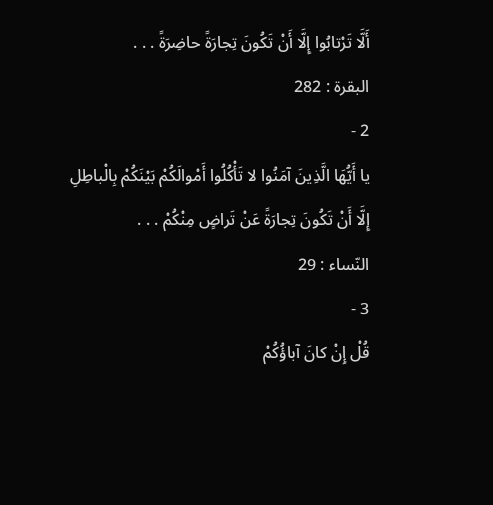أَلَّا تَرْتابُوا إِلَّا أَنْ تَكُونَ تِجارَةً حاضِرَةً . . .
البقرة : 282
2 -
يا أَيُّهَا الَّذِينَ آمَنُوا لا تَأْكُلُوا أَمْوالَكُمْ بَيْنَكُمْ بِالْباطِلِ إِلَّا أَنْ تَكُونَ تِجارَةً عَنْ تَراضٍ مِنْكُمْ . . .
النّساء : 29
3 -
قُلْ إِنْ كانَ آباؤُكُمْ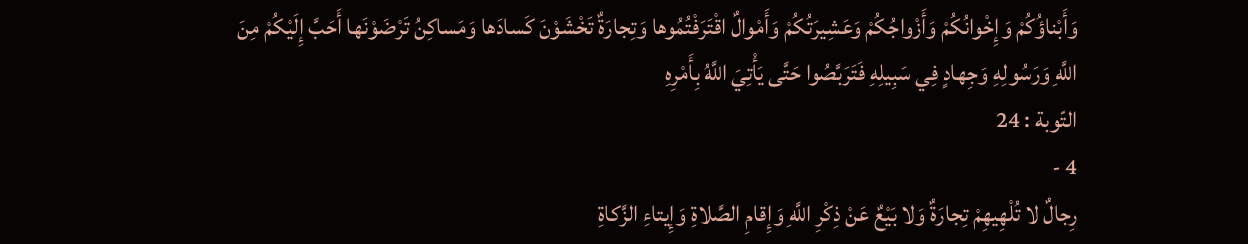وَأَبْناؤُكُمْ وَإِخْوانُكُمْ وَأَزْواجُكُمْ وَعَشِيرَتُكُمْ وَأَمْوالٌ اقْتَرَفْتُمُوها وَتِجارَةٌ تَخْشَوْنَ كَسادَها وَمَساكِنُ تَرْضَوْنَها أَحَبَّ إِلَيْكُمْ مِنَ اللَّهِ وَرَسُولِهِ وَجِهادٍ فِي سَبِيلِهِ فَتَرَبَّصُوا حَتَّى يَأْتِيَ اللَّهُ بِأَمْرِهِ
التّوبة : 24
4 -
رِجالٌ لا تُلْهِيهِمْ تِجارَةٌ وَلا بَيْعٌ عَنْ ذِكْرِ اللَّهِ وَإِقامِ الصَّلاةِ وَإِيتاءِ الزَّكاةِ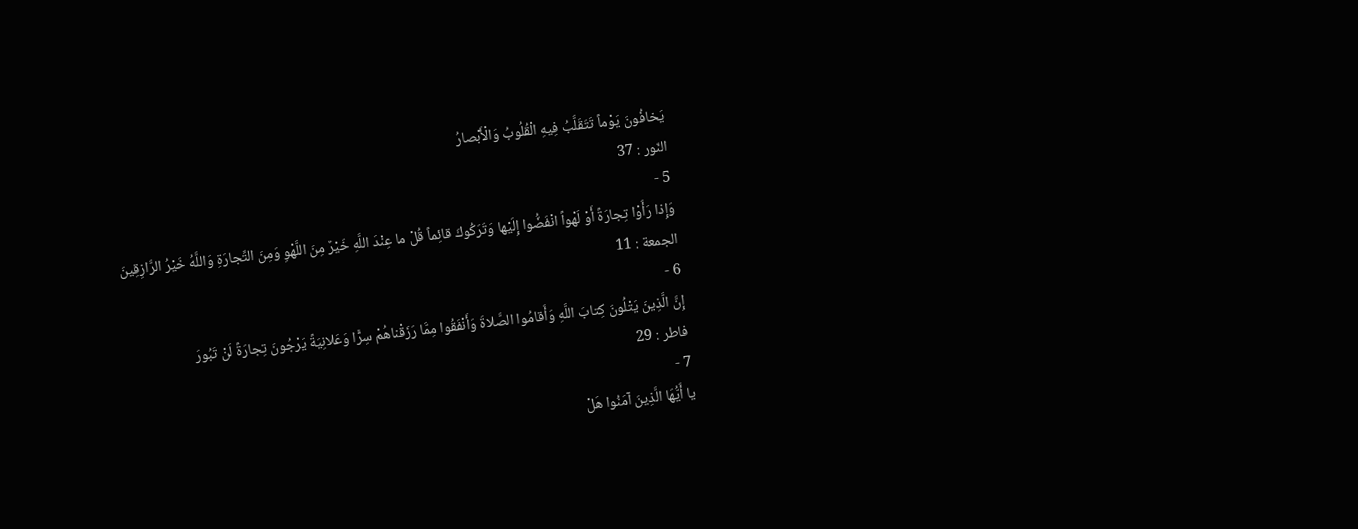يَخافُونَ يَوْماً تَتَقَلَّبُ فِيهِ الْقُلُوبُ وَالْأَبْصارُ
النّور : 37
5 -
وَإِذا رَأَوْا تِجارَةً أَوْ لَهْواً انْفَضُّوا إِلَيْها وَتَرَكُوكَ قائِماً قُلْ ما عِنْدَ اللَّهِ خَيْرٌ مِنَ اللَّهْوِ وَمِنَ التِّجارَةِ وَاللَّهُ خَيْرُ الرَّازِقِينَ
الجمعة : 11
6 -
إِنَّ الَّذِينَ يَتْلُونَ كِتابَ اللَّهِ وَأَقامُوا الصَّلاةَ وَأَنْفَقُوا مِمَّا رَزَقْناهُمْ سِرًّا وَعَلانِيَةً يَرْجُونَ تِجارَةً لَنْ تَبُورَ
فاطر : 29
7 -
يا أَيُّهَا الَّذِينَ آمَنُوا هَلْ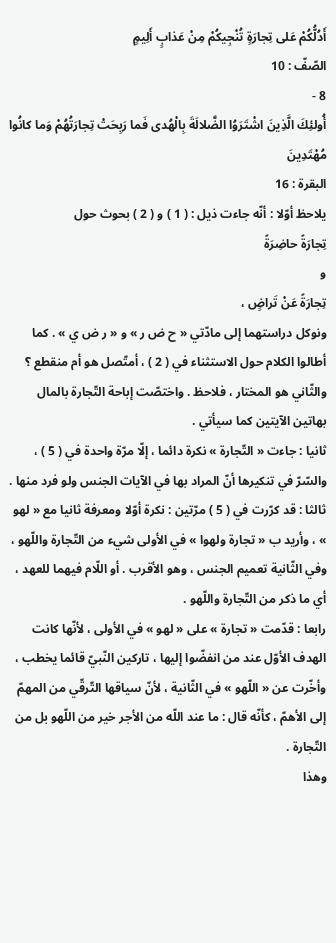أَدُلُّكُمْ عَلى تِجارَةٍ تُنْجِيكُمْ مِنْ عَذابٍ أَلِيمٍ
الصّفّ : 10
8 -
أُولئِكَ الَّذِينَ اشْتَرَوُا الضَّلالَةَ بِالْهُدى فَما رَبِحَتْ تِجارَتُهُمْ وَما كانُوا مُهْتَدِينَ
البقرة : 16
يلاحظ أوّلا : أنّه جاءت ذيل : ( 1 ) و ( 2 ) بحوث حول
تِجارَةً حاضِرَةً
و
تِجارَةً عَنْ تَراضٍ ،
ونوكل دراستهما إلى مادّتي « ح ض ر » و « ر ض ي » . كما أطالوا الكلام حول الاستثناء في ( 2 ) ، أمتّصل هو أم منقطع ؟ والثّاني هو المختار ، فلاحظ . واختصّت إباحة التّجارة بالمال بهاتين الآيتين كما سيأتي .
ثانيا : جاءت « التّجارة » نكرة دائما ، إلّا مرّة واحدة في ( 5 ) ، والسّرّ في تنكيرها أنّ المراد بها في الآيات الجنس ولو فرد منها .
ثالثا : قد كرّرت في ( 5 ) مرّتين : نكرة أوّلا ومعرفة ثانيا مع « لهو » ، وأريد ب « تجارة ولهوا » في الأولى شيء من التّجارة واللّهو ، وفي الثّانية تعميم الجنس ، وهو الأقرب . أو اللّام فيهما للعهد ، أي ما ذكر من التّجارة واللّهو .
رابعا : قدّمت « تجارة » على « لهو » في الأولى ، لأنّها كانت الهدف الأوّل عند من انفضّوا إليها ، تاركين النّبيّ قائما يخطب ، وأخّرت عن « اللّهو » في الثّانية ، لأنّ سياقها التّرقّي من المهمّ إلى الأهمّ ، كأنّه قال : ما عند اللّه من الأجر خير من اللّهو بل من التّجارة .
وهذا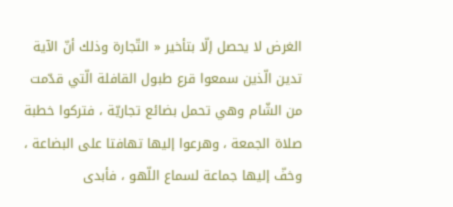الغرض لا يحصل إلّا بتأخير « التّجارة وذلك أنّ الآية تدين الّذين سمعوا قرع طبول القافلة الّتي قدّمت من الشّام وهي تحمل بضائع تجاريّة ، فتركوا خطبة صلاة الجمعة ، وهرعوا إليها تهافتا على البضاعة ، وخفّ إليها جماعة لسماع اللّهو ، فأبدى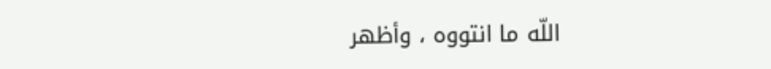اللّه ما انتووه ، وأظهر